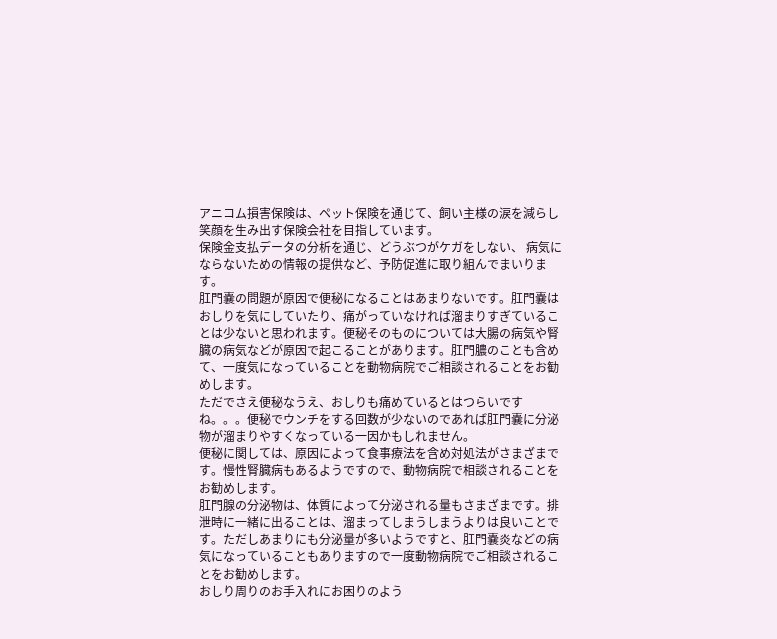アニコム損害保険は、ペット保険を通じて、飼い主様の涙を減らし笑顔を生み出す保険会社を目指しています。
保険金支払データの分析を通じ、どうぶつがケガをしない、 病気にならないための情報の提供など、予防促進に取り組んでまいります。
肛門嚢の問題が原因で便秘になることはあまりないです。肛門嚢はおしりを気にしていたり、痛がっていなければ溜まりすぎていることは少ないと思われます。便秘そのものについては大腸の病気や腎臓の病気などが原因で起こることがあります。肛門膿のことも含めて、一度気になっていることを動物病院でご相談されることをお勧めします。
ただでさえ便秘なうえ、おしりも痛めているとはつらいですね。。。便秘でウンチをする回数が少ないのであれば肛門嚢に分泌物が溜まりやすくなっている一因かもしれません。
便秘に関しては、原因によって食事療法を含め対処法がさまざまです。慢性腎臓病もあるようですので、動物病院で相談されることをお勧めします。
肛門腺の分泌物は、体質によって分泌される量もさまざまです。排泄時に一緒に出ることは、溜まってしまうしまうよりは良いことです。ただしあまりにも分泌量が多いようですと、肛門嚢炎などの病気になっていることもありますので一度動物病院でご相談されることをお勧めします。
おしり周りのお手入れにお困りのよう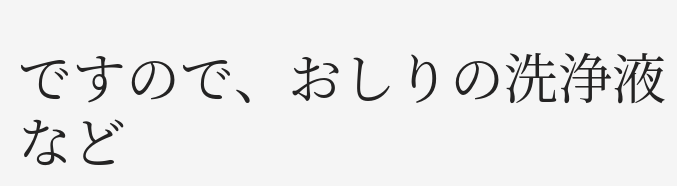ですので、おしりの洗浄液など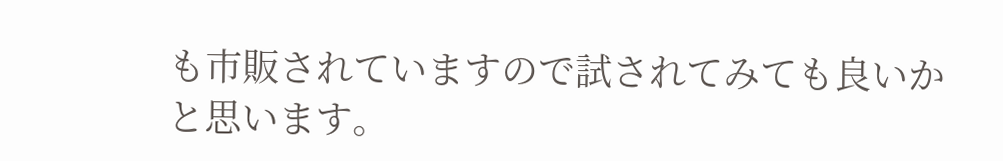も市販されていますので試されてみても良いかと思います。